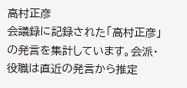高村正彦
会議録に記録された「高村正彦」の発言を集計しています。会派・役職は直近の発言から推定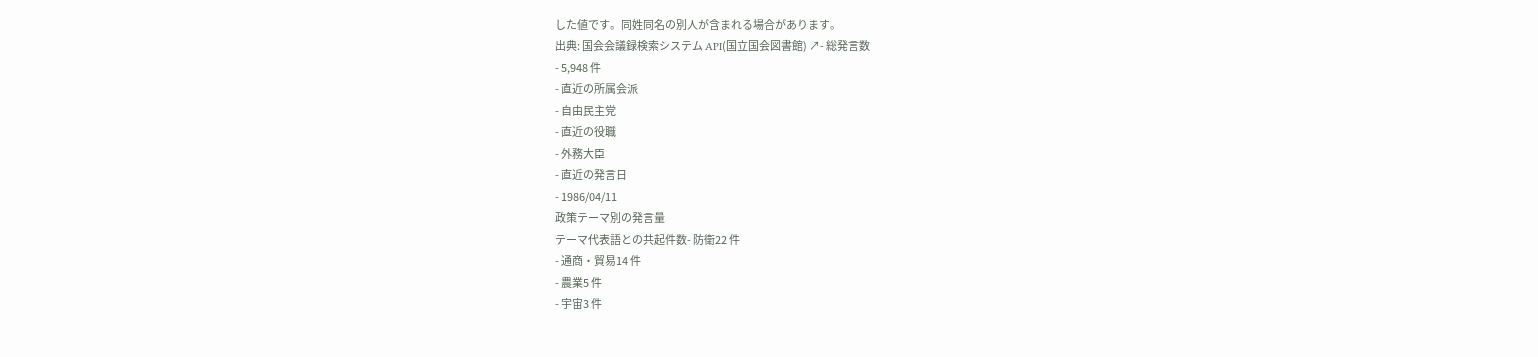した値です。同姓同名の別人が含まれる場合があります。
出典: 国会会議録検索システム API(国立国会図書館) ↗- 総発言数
- 5,948 件
- 直近の所属会派
- 自由民主党
- 直近の役職
- 外務大臣
- 直近の発言日
- 1986/04/11
政策テーマ別の発言量
テーマ代表語との共起件数- 防衛22 件
- 通商・貿易14 件
- 農業5 件
- 宇宙3 件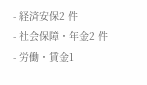- 経済安保2 件
- 社会保障・年金2 件
- 労働・賃金1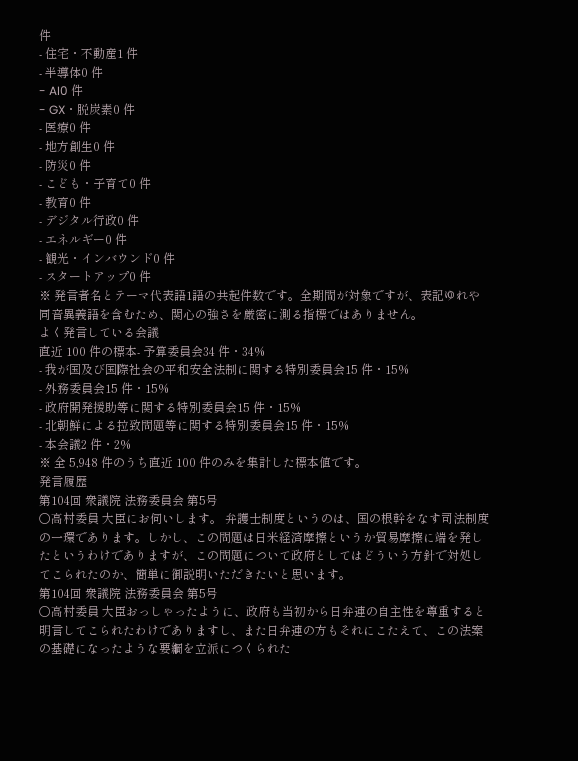件
- 住宅・不動産1 件
- 半導体0 件
- AI0 件
- GX・脱炭素0 件
- 医療0 件
- 地方創生0 件
- 防災0 件
- こども・子育て0 件
- 教育0 件
- デジタル行政0 件
- エネルギー0 件
- 観光・インバウンド0 件
- スタートアップ0 件
※ 発言者名とテーマ代表語1語の共起件数です。全期間が対象ですが、表記ゆれや 同音異義語を含むため、関心の強さを厳密に測る指標ではありません。
よく発言している会議
直近 100 件の標本- 予算委員会34 件・34%
- 我が国及び国際社会の平和安全法制に関する特別委員会15 件・15%
- 外務委員会15 件・15%
- 政府開発援助等に関する特別委員会15 件・15%
- 北朝鮮による拉致問題等に関する特別委員会15 件・15%
- 本会議2 件・2%
※ 全 5,948 件のうち直近 100 件のみを集計した標本値です。
発言履歴
第104回 衆議院 法務委員会 第5号
○高村委員 大臣にお伺いします。 弁護士制度というのは、国の根幹をなす司法制度の一環であります。しかし、この問題は日米経済摩擦というか貿易摩擦に端を発したというわけでありますが、この問題について政府としてはどういう方針で対処してこられたのか、簡単に御説明いただきたいと思います。
第104回 衆議院 法務委員会 第5号
○高村委員 大臣おっしゃったように、政府も当初から日弁連の自主性を尊重すると明言してこられたわけでありますし、また日弁連の方もそれにこたえて、この法案の基礎になったような要綱を立派につくられた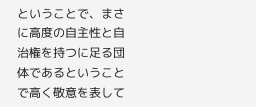ということで、まさに高度の自主性と自治権を持つに足る団体であるということで高く敬意を表して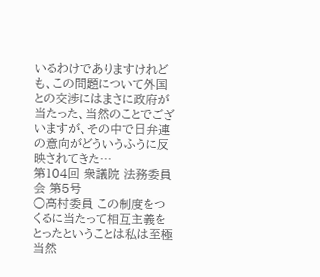いるわけでありますけれども、この問題について外国との交渉にはまさに政府が当たった、当然のことでございますが、その中で日弁連の意向がどういうふうに反映されてきた…
第104回 衆議院 法務委員会 第5号
○高村委員 この制度をつくるに当たって相互主義をとったということは私は至極当然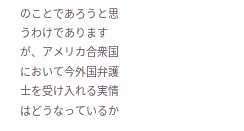のことであろうと思うわけでありますが、アメリカ合衆国において今外国弁護士を受け入れる実情はどうなっているか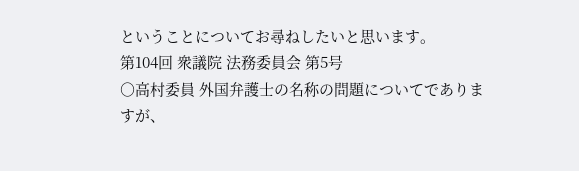ということについてお尋ねしたいと思います。
第104回 衆議院 法務委員会 第5号
○高村委員 外国弁護士の名称の問題についてでありますが、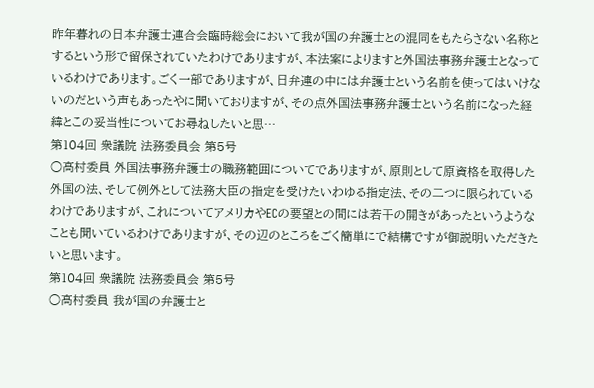昨年暮れの日本弁護士連合会臨時総会において我が国の弁護士との混同をもたらさない名称とするという形で留保されていたわけでありますが、本法案によりますと外国法事務弁護士となっているわけであります。ごく一部でありますが、日弁連の中には弁護士という名前を使ってはいけないのだという声もあったやに聞いておりますが、その点外国法事務弁護士という名前になった経緯とこの妥当性についてお尋ねしたいと思…
第104回 衆議院 法務委員会 第5号
○高村委員 外国法事務弁護士の職務範囲についてでありますが、原則として原資格を取得した外国の法、そして例外として法務大臣の指定を受けたいわゆる指定法、その二つに限られているわけでありますが、これについてアメリカやECの要望との間には若干の開きがあったというようなことも聞いているわけでありますが、その辺のところをごく簡単にで結構ですが御説明いただきたいと思います。
第104回 衆議院 法務委員会 第5号
○高村委員 我が国の弁護士と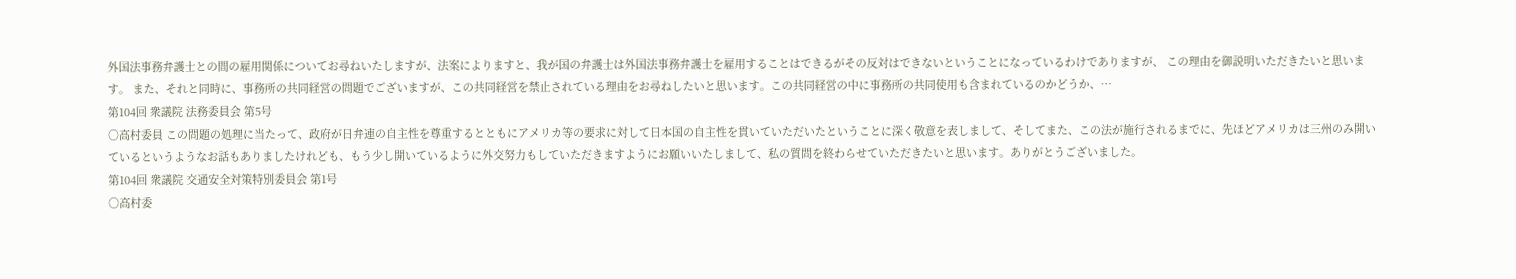外国法事務弁護士との間の雇用関係についてお尋ねいたしますが、法案によりますと、我が国の弁護士は外国法事務弁護士を雇用することはできるがその反対はできないということになっているわけでありますが、 この理由を御説明いただきたいと思います。 また、それと同時に、事務所の共同経営の問題でございますが、この共同経営を禁止されている理由をお尋ねしたいと思います。この共同経営の中に事務所の共同使用も含まれているのかどうか、…
第104回 衆議院 法務委員会 第5号
○高村委員 この問題の処理に当たって、政府が日弁連の自主性を尊重するとともにアメリカ等の要求に対して日本国の自主性を貫いていただいたということに深く敬意を表しまして、そしてまた、この法が施行されるまでに、先ほどアメリカは三州のみ開いているというようなお話もありましたけれども、もう少し開いているように外交努力もしていただきますようにお願いいたしまして、私の質問を終わらせていただきたいと思います。ありがとうございました。
第104回 衆議院 交通安全対策特別委員会 第1号
○高村委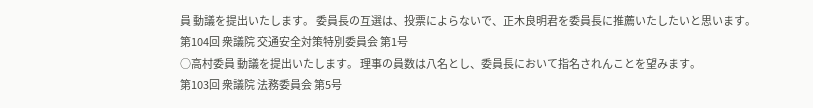員 動議を提出いたします。 委員長の互選は、投票によらないで、正木良明君を委員長に推薦いたしたいと思います。
第104回 衆議院 交通安全対策特別委員会 第1号
○高村委員 動議を提出いたします。 理事の員数は八名とし、委員長において指名されんことを望みます。
第103回 衆議院 法務委員会 第5号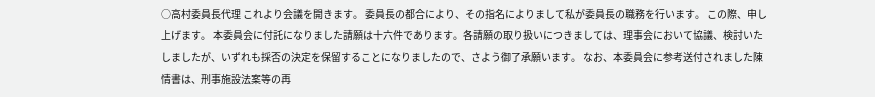○高村委員長代理 これより会議を開きます。 委員長の都合により、その指名によりまして私が委員長の職務を行います。 この際、申し上げます。 本委員会に付託になりました請願は十六件であります。各請願の取り扱いにつきましては、理事会において協議、検討いたしましたが、いずれも採否の決定を保留することになりましたので、さよう御了承願います。 なお、本委員会に参考送付されました陳情書は、刑事施設法案等の再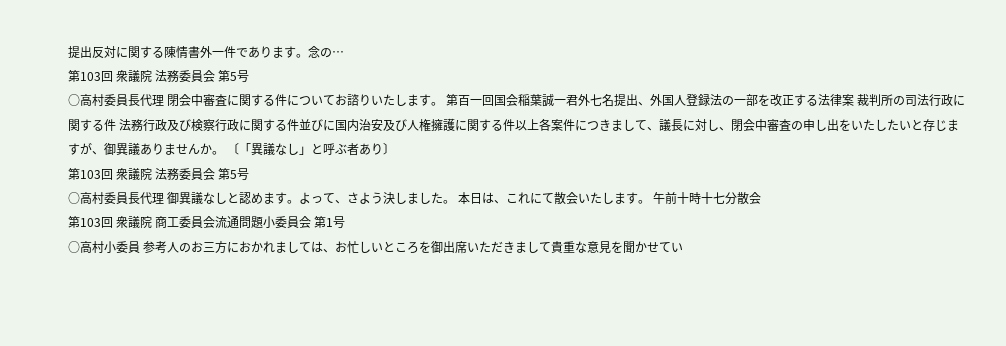提出反対に関する陳情書外一件であります。念の…
第103回 衆議院 法務委員会 第5号
○高村委員長代理 閉会中審査に関する件についてお諮りいたします。 第百一回国会稲葉誠一君外七名提出、外国人登録法の一部を改正する法律案 裁判所の司法行政に関する件 法務行政及び検察行政に関する件並びに国内治安及び人権擁護に関する件以上各案件につきまして、議長に対し、閉会中審査の申し出をいたしたいと存じますが、御異議ありませんか。 〔「異議なし」と呼ぶ者あり〕
第103回 衆議院 法務委員会 第5号
○高村委員長代理 御異議なしと認めます。よって、さよう決しました。 本日は、これにて散会いたします。 午前十時十七分散会
第103回 衆議院 商工委員会流通問題小委員会 第1号
○高村小委員 参考人のお三方におかれましては、お忙しいところを御出席いただきまして貴重な意見を聞かせてい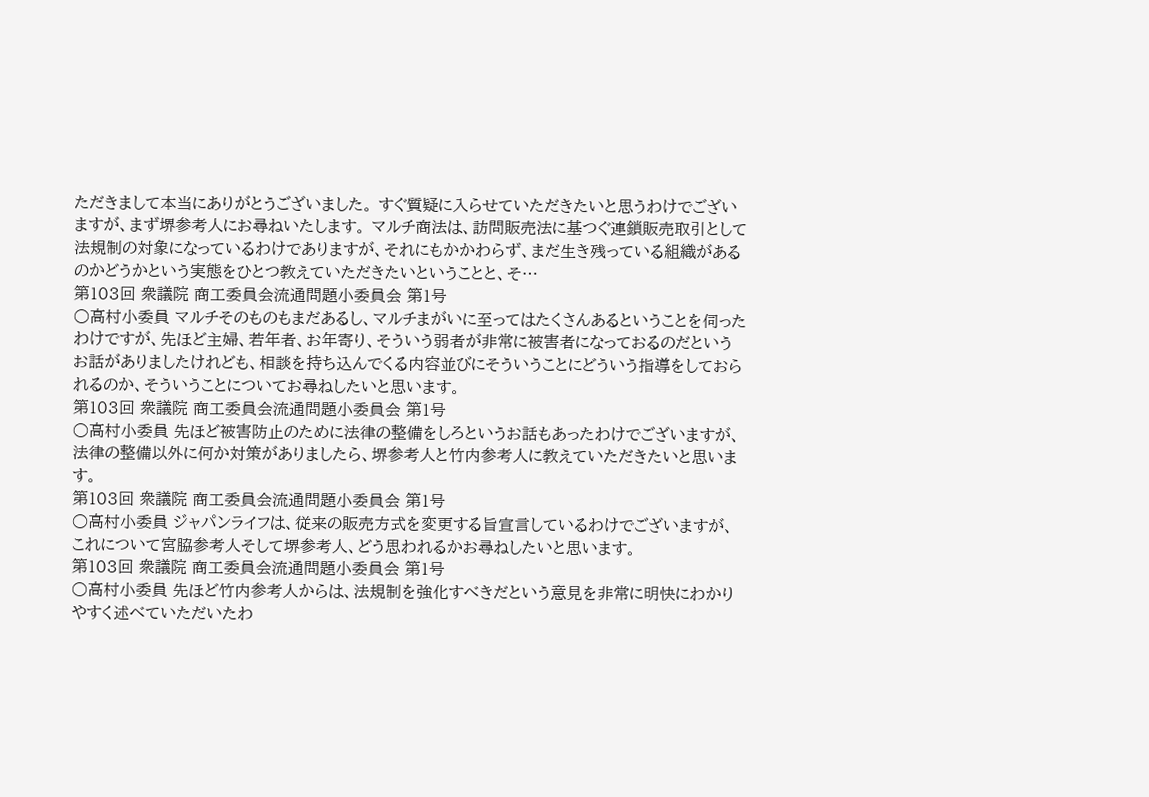ただきまして本当にありがとうございました。 すぐ質疑に入らせていただきたいと思うわけでございますが、まず堺参考人にお尋ねいたします。 マルチ商法は、訪問販売法に基つぐ連鎖販売取引として法規制の対象になっているわけでありますが、それにもかかわらず、まだ生き残っている組織があるのかどうかという実態をひとつ教えていただきたいということと、そ…
第103回 衆議院 商工委員会流通問題小委員会 第1号
○高村小委員 マルチそのものもまだあるし、マルチまがいに至ってはたくさんあるということを伺ったわけですが、先ほど主婦、若年者、お年寄り、そういう弱者が非常に被害者になっておるのだというお話がありましたけれども、相談を持ち込んでくる内容並びにそういうことにどういう指導をしておられるのか、そういうことについてお尋ねしたいと思います。
第103回 衆議院 商工委員会流通問題小委員会 第1号
○高村小委員 先ほど被害防止のために法律の整備をしろというお話もあったわけでございますが、法律の整備以外に何か対策がありましたら、堺参考人と竹内参考人に教えていただきたいと思います。
第103回 衆議院 商工委員会流通問題小委員会 第1号
○高村小委員 ジャパンライフは、従来の販売方式を変更する旨宣言しているわけでございますが、これについて宮脇参考人そして堺参考人、どう思われるかお尋ねしたいと思います。
第103回 衆議院 商工委員会流通問題小委員会 第1号
○高村小委員 先ほど竹内参考人からは、法規制を強化すべきだという意見を非常に明快にわかりやすく述べていただいたわ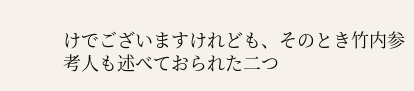けでございますけれども、そのとき竹内参考人も述べておられた二つ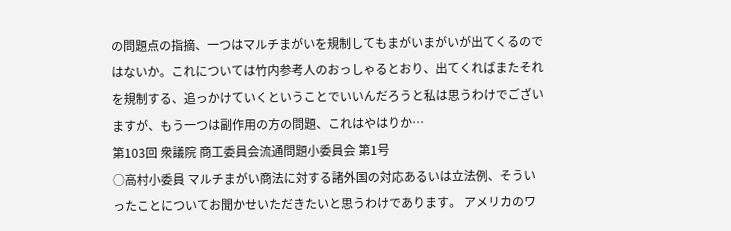の問題点の指摘、一つはマルチまがいを規制してもまがいまがいが出てくるのではないか。これについては竹内参考人のおっしゃるとおり、出てくればまたそれを規制する、追っかけていくということでいいんだろうと私は思うわけでございますが、もう一つは副作用の方の問題、これはやはりか…
第103回 衆議院 商工委員会流通問題小委員会 第1号
○高村小委員 マルチまがい商法に対する諸外国の対応あるいは立法例、そういったことについてお聞かせいただきたいと思うわけであります。 アメリカのワ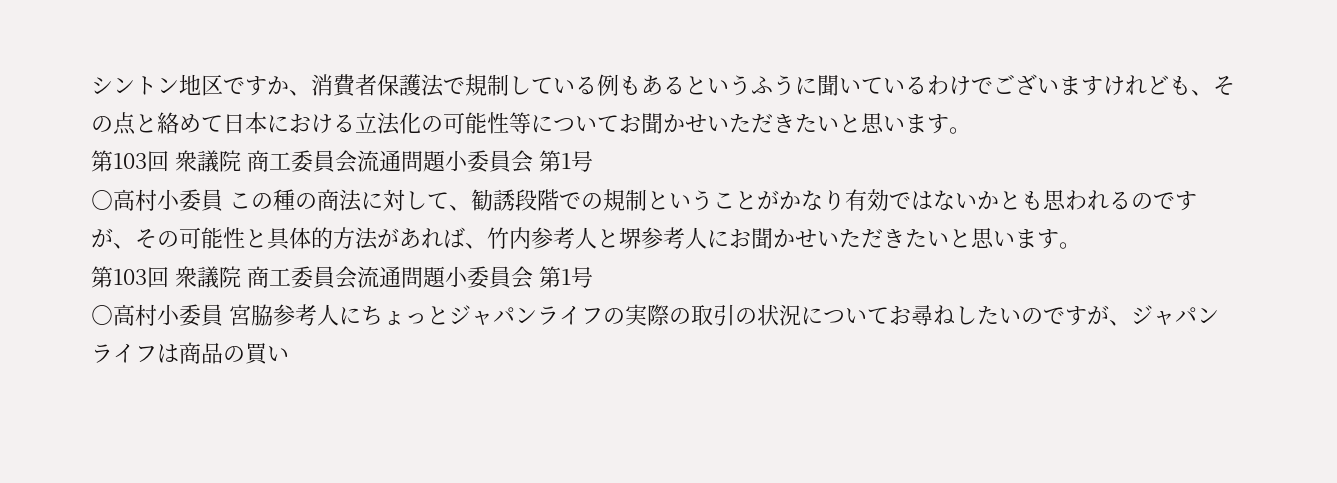シントン地区ですか、消費者保護法で規制している例もあるというふうに聞いているわけでございますけれども、その点と絡めて日本における立法化の可能性等についてお聞かせいただきたいと思います。
第103回 衆議院 商工委員会流通問題小委員会 第1号
○高村小委員 この種の商法に対して、勧誘段階での規制ということがかなり有効ではないかとも思われるのですが、その可能性と具体的方法があれば、竹内参考人と堺参考人にお聞かせいただきたいと思います。
第103回 衆議院 商工委員会流通問題小委員会 第1号
○高村小委員 宮脇参考人にちょっとジャパンライフの実際の取引の状況についてお尋ねしたいのですが、ジャパンライフは商品の買い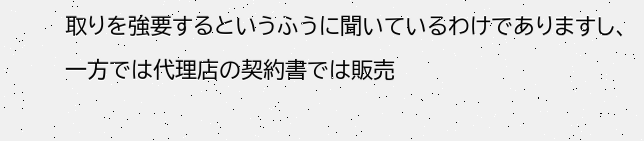取りを強要するというふうに聞いているわけでありますし、一方では代理店の契約書では販売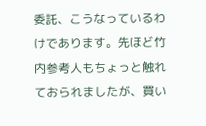委託、こうなっているわけであります。先ほど竹内参考人もちょっと触れておられましたが、買い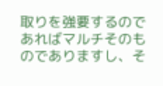取りを強要するのであればマルチそのものでありますし、そ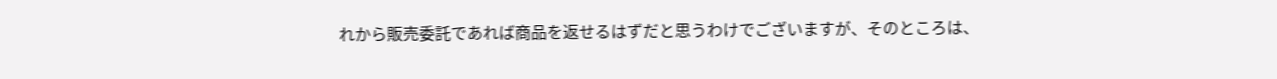れから販売委託であれば商品を返せるはずだと思うわけでございますが、そのところは、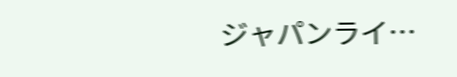ジャパンライ…